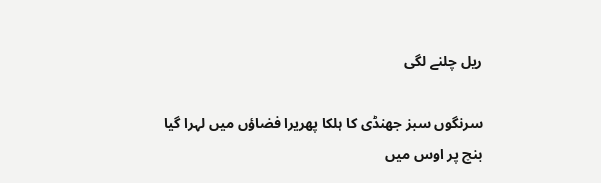ریل چلنے لگی

سرنگوں سبز جھنڈی کا ہلکا پھریرا فضاؤں میں لہرا گیا
بنچ پر اوس میں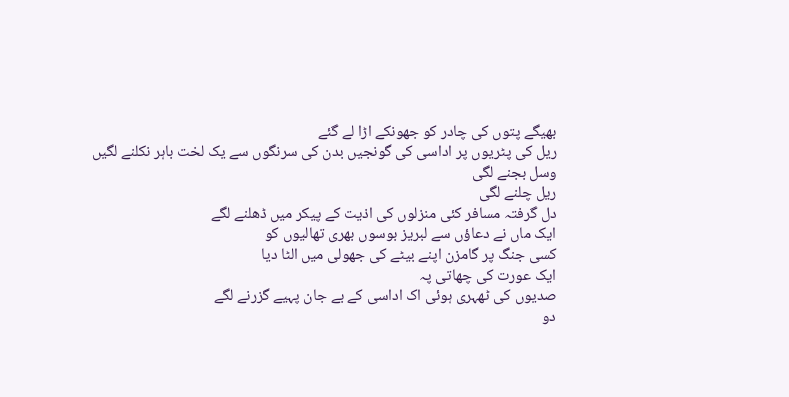بھیگے پتوں کی چادر کو جھونکے اڑا لے گئے
ریل کی پٹریوں پر اداسی کی گونجیں بدن کی سرنگوں سے یک لخت باہر نکلنے لگیں
وسل بجنے لگی
ریل چلنے لگی
دل گرفتہ مسافر کئی منزلوں کی اذیت کے پیکر میں ڈھلنے لگے
ایک ماں نے دعاؤں سے لبریز بوسوں بھری تھالیوں کو
کسی جنگ پر گامزن اپنے بیٹے کی جھولی میں الٹا دیا
ایک عورت کی چھاتی پہ
صدیوں کی ٹھہری ہوئی اک اداسی کے بے جان پہیے گزرنے لگے
دو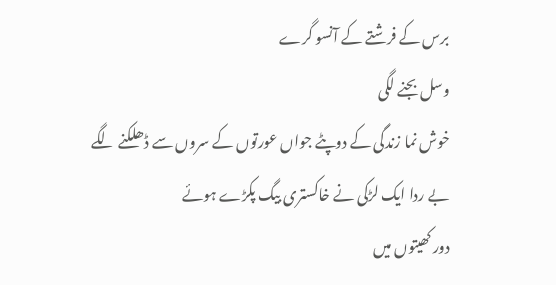برس کے فرشتے کے آنسو گرے
وسل بجنے لگی
خوش نما زندگی کے دوپٹے جواں عورتوں کے سروں سے ڈھلکنے لگے
بے ردا ایک لڑکی نے خاکستری بیگ پکڑے ہوئے
دور کھیتوں میں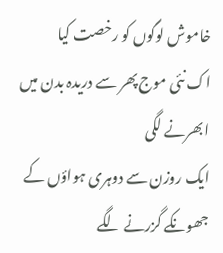خاموش لوگوں کو رخصت کیا
اک نئی موج پھر سے دریدہ بدن میں ابھرنے لگی
ایک روزن سے دوہری ہواؤں کے جھونکے گزرنے لگے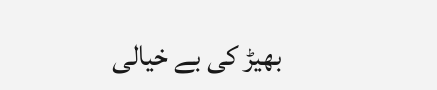بھیڑ کی بے خیالی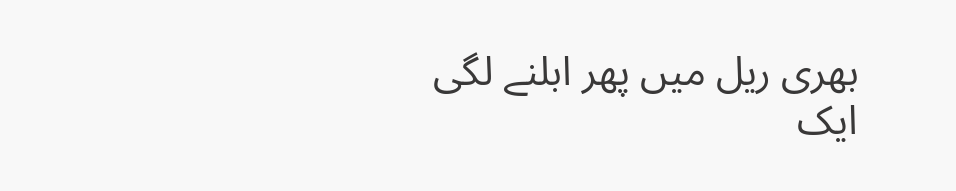بھری ریل میں پھر ابلنے لگی
ایک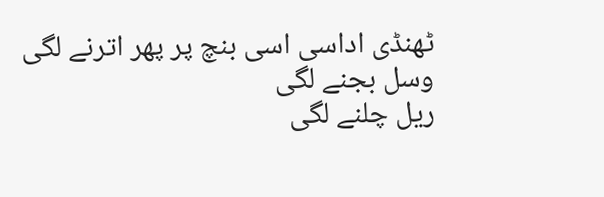ٹھنڈی اداسی اسی بنچ پر پھر اترنے لگی
وسل بجنے لگی
ریل چلنے لگی